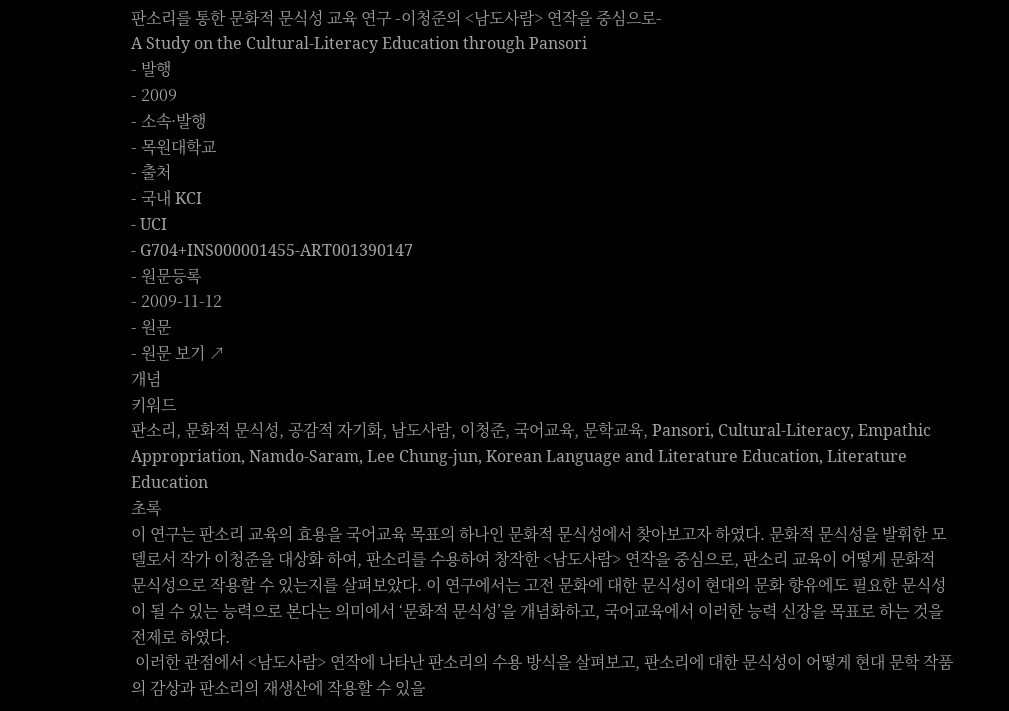판소리를 통한 문화적 문식성 교육 연구 -이청준의 <남도사람> 연작을 중심으로-
A Study on the Cultural-Literacy Education through Pansori
- 발행
- 2009
- 소속·발행
- 목원대학교
- 출처
- 국내 KCI
- UCI
- G704+INS000001455-ART001390147
- 원문등록
- 2009-11-12
- 원문
- 원문 보기 ↗
개념
키워드
판소리, 문화적 문식성, 공감적 자기화, 남도사람, 이청준, 국어교육, 문학교육, Pansori, Cultural-Literacy, Empathic Appropriation, Namdo-Saram, Lee Chung-jun, Korean Language and Literature Education, Literature Education
초록
이 연구는 판소리 교육의 효용을 국어교육 목표의 하나인 문화적 문식성에서 찾아보고자 하였다. 문화적 문식성을 발휘한 모델로서 작가 이청준을 대상화 하여, 판소리를 수용하여 창작한 <남도사람> 연작을 중심으로, 판소리 교육이 어떻게 문화적 문식성으로 작용할 수 있는지를 살펴보았다. 이 연구에서는 고전 문화에 대한 문식성이 현대의 문화 향유에도 필요한 문식성이 될 수 있는 능력으로 본다는 의미에서 ‘문화적 문식성’을 개념화하고, 국어교육에서 이러한 능력 신장을 목표로 하는 것을 전제로 하였다.
 이러한 관점에서 <남도사람> 연작에 나타난 판소리의 수용 방식을 살펴보고, 판소리에 대한 문식성이 어떻게 현대 문학 작품의 감상과 판소리의 재생산에 작용할 수 있을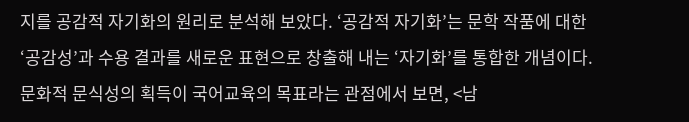지를 공감적 자기화의 원리로 분석해 보았다. ‘공감적 자기화’는 문학 작품에 대한 ‘공감성’과 수용 결과를 새로운 표현으로 창출해 내는 ‘자기화’를 통합한 개념이다. 문화적 문식성의 획득이 국어교육의 목표라는 관점에서 보면, <남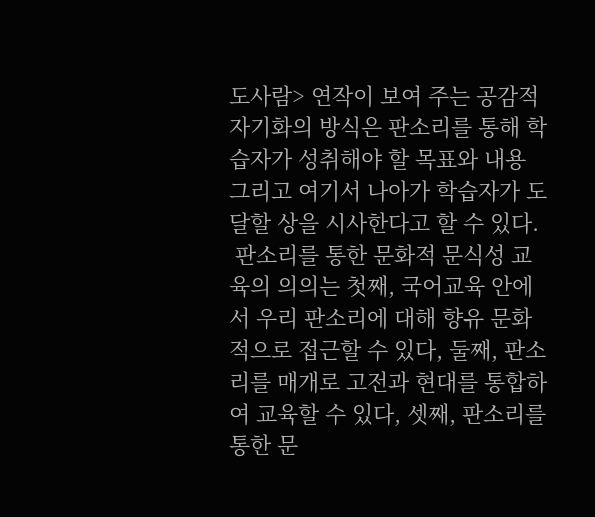도사람> 연작이 보여 주는 공감적 자기화의 방식은 판소리를 통해 학습자가 성취해야 할 목표와 내용 그리고 여기서 나아가 학습자가 도달할 상을 시사한다고 할 수 있다.
 판소리를 통한 문화적 문식성 교육의 의의는 첫째, 국어교육 안에서 우리 판소리에 대해 향유 문화적으로 접근할 수 있다, 둘째, 판소리를 매개로 고전과 현대를 통합하여 교육할 수 있다, 셋째, 판소리를 통한 문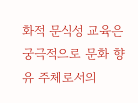화적 문식성 교육은 궁극적으로 문화 향유 주체로서의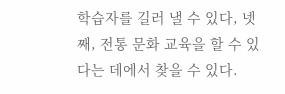학습자를 길러 낼 수 있다, 넷째, 전통 문화 교육을 할 수 있다는 데에서 찾을 수 있다.